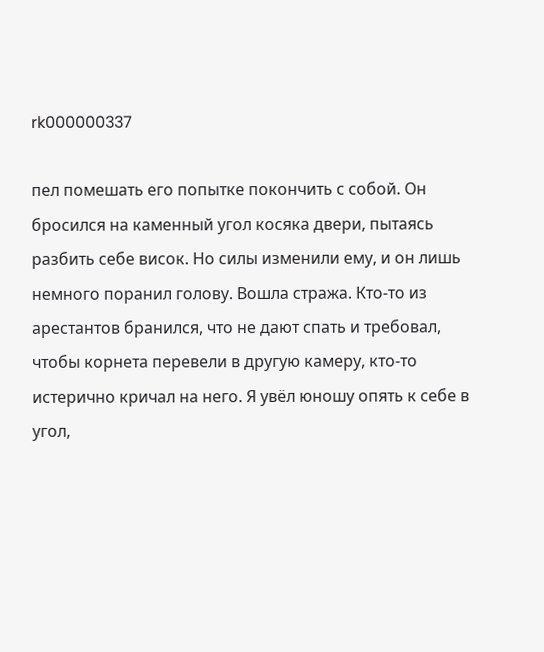rk000000337

пел помешать его попытке покончить с собой. Он бросился на каменный угол косяка двери, пытаясь разбить себе висок. Но силы изменили ему, и он лишь немного поранил голову. Вошла стража. Кто-то из арестантов бранился, что не дают спать и требовал, чтобы корнета перевели в другую камеру, кто-то истерично кричал на него. Я увёл юношу опять к себе в угол,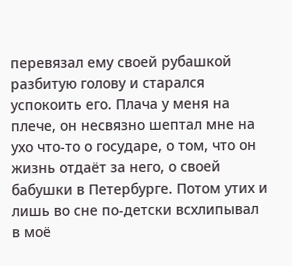перевязал ему своей рубашкой разбитую голову и старался успокоить его. Плача у меня на плече, он несвязно шептал мне на ухо что-то о государе, о том, что он жизнь отдаёт за него, о своей бабушки в Петербурге. Потом утих и лишь во сне по-детски всхлипывал в моё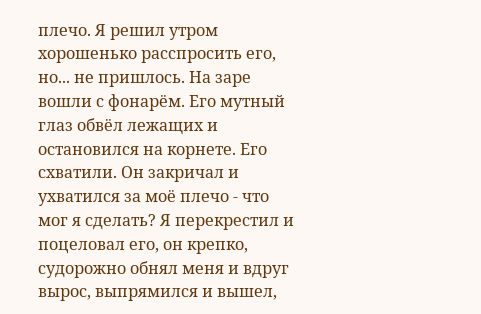плечо. Я решил утром хорошенько расспросить его, но... не пришлось. На заре вошли с фонарём. Его мутный глаз обвёл лежащих и остановился на корнете. Его схватили. Он закричал и ухватился за моё плечо - что мог я сделать? Я перекрестил и поцеловал его, он крепко, судорожно обнял меня и вдруг вырос, выпрямился и вышел,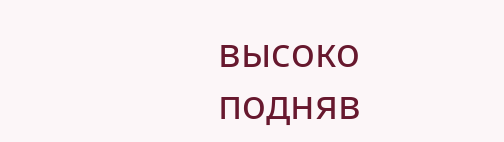высоко подняв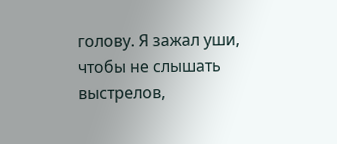голову. Я зажал уши, чтобы не слышать выстрелов,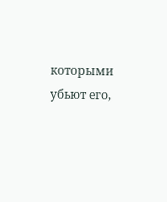которыми убьют его,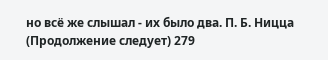но всё же слышал - их было два. П. Б. Ницца (Продолжение следует) 279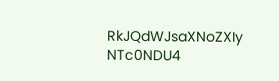RkJQdWJsaXNoZXIy NTc0NDU4